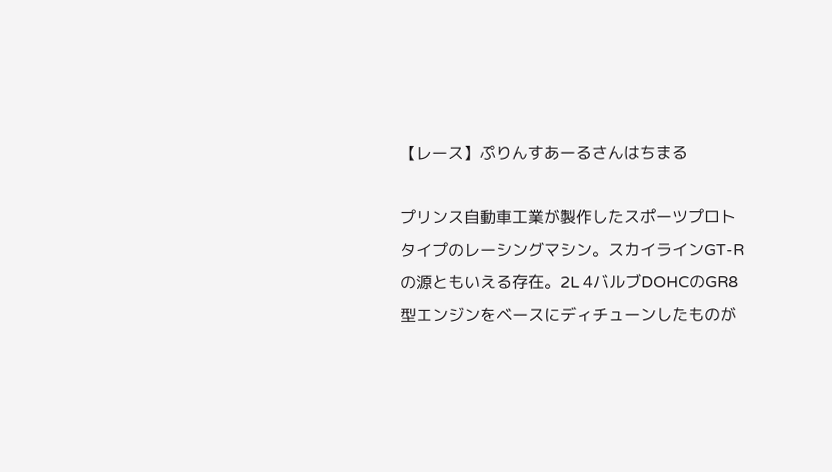【レース】ぷりんすあーるさんはちまる

プリンス自動車工業が製作したスポーツプロトタイプのレーシングマシン。スカイラインGT-Rの源ともいえる存在。2L 4バルブDOHCのGR8型エンジンをベースにディチューンしたものが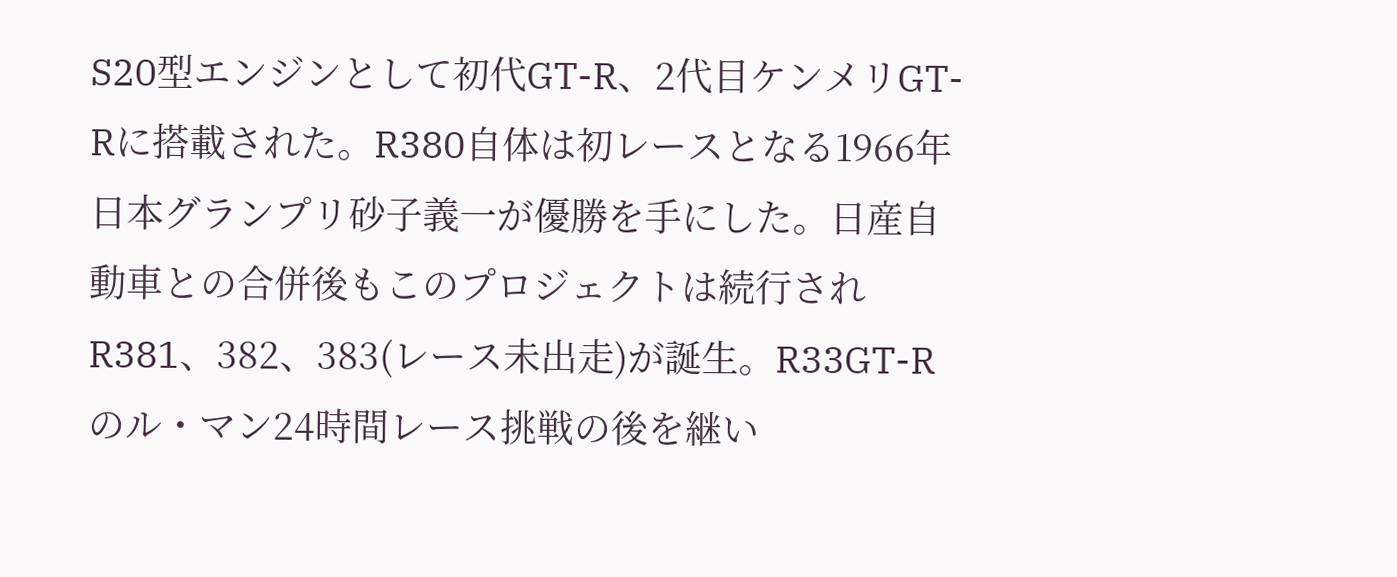S20型エンジンとして初代GT-R、2代目ケンメリGT-Rに搭載された。R380自体は初レースとなる1966年日本グランプリ砂子義一が優勝を手にした。日産自動車との合併後もこのプロジェクトは続行されR381、382、383(レース未出走)が誕生。R33GT-Rのル・マン24時間レース挑戦の後を継い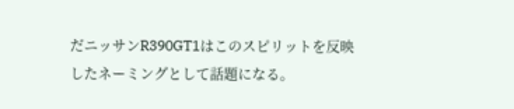だニッサンR390GT1はこのスピリットを反映したネーミングとして話題になる。